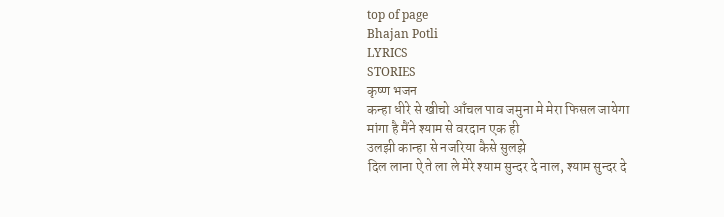top of page
Bhajan Potli
LYRICS
STORIES
कृष्ण भजन
कन्हा धीरे से खीचो आँचल पाव जमुना मे मेरा फिसल जायेगा
मांगा है मैंने श्याम से वरदान एक ही
उलझी कान्हा से नजरिया कैसे सुलझे
दिल लाना ऐ ते ला ले मेरे श्याम सुन्दर दे नाल, श्याम सुन्दर दे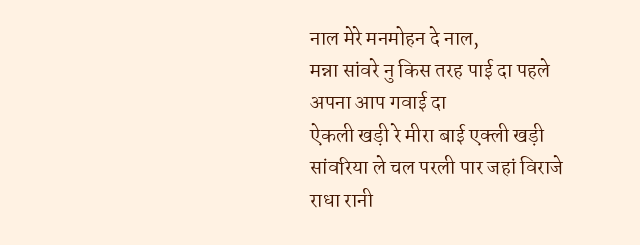नाल मेरे मनमोहन दे नाल,
मन्ना सांवरे नु किस तरह पाई दा पहले अपना आप गवाई दा
ऐकली खड़ी रे मीरा बाई एक्ली खड़ी
सांवरिया ले चल परली पार जहां विराजे राधा रानी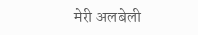मेरी अलबेली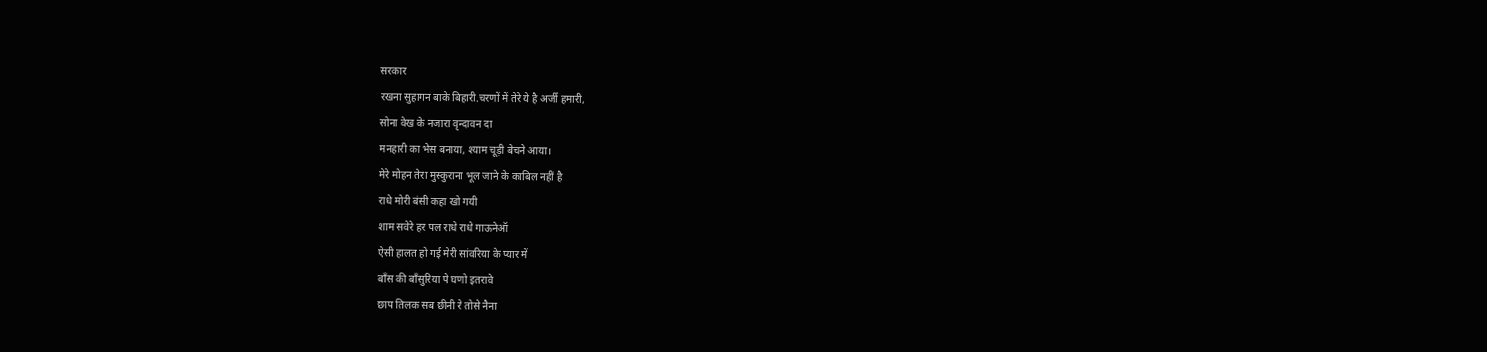सरकार
रखना सुहागन बाके बिहारी.चरणों में तेरे ये है अर्जी हमारी,
सोना वेख के नजारा वृन्दावन दा
मनहारी का भेस बनाया, श्याम चूड़ी बेचने आया।
मेरे मोहन तेरा मुस्कुराना भूल जाने के काबिल नहीं है
राधे मोरी बंसी कहा खो गयी
शाम सवेरे हर पल राधे राधे गाऊनेऑ
ऐसी हालत हो गई मेरी सांवरिया के प्यार में
बाँस की बाँसुरिया पे घणो इतरावे
छाप तिलक सब छीनी रे तोसे नैना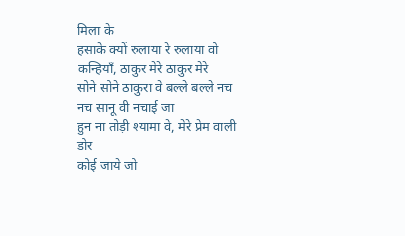मिला के
हसाके क्यों रुलाया रे रुलाया वो कन्हियाँ, ठाकुर मेरे ठाकुर मेरे
सोने सोने ठाकुरा वे बल्ले बल्ले नच नच सानू वी नचाई जा
हुन ना तोड़ी श्यामा वे, मेरे प्रेम वाली डोर
कोई जाये जो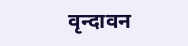वृन्दावन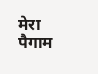मेरा पैगाम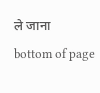ले जाना
bottom of page